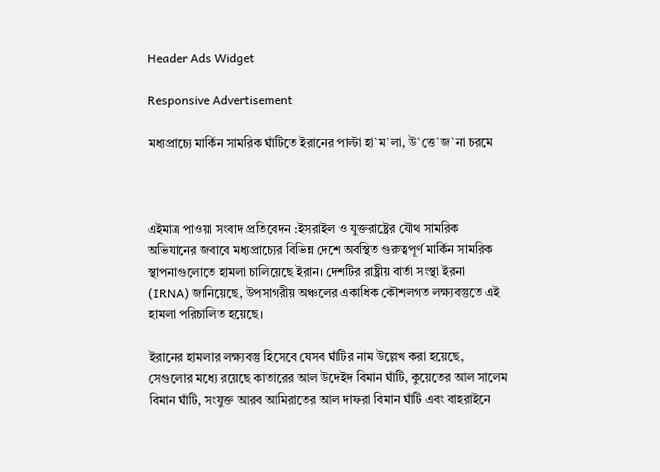Header Ads Widget

Responsive Advertisement

মধ্যপ্রাচ্যে মার্কিন সামরিক ঘাঁটিতে ইরানের পাল্টা হা`ম`লা, উ`ত্তে`জ`না চরমে



এইমাত্র পাওয়া সংবাদ প্রতিবেদন :ইসরাইল ও যুক্তরাষ্ট্রের যৌথ সামরিক অভিযানের জবাবে মধ্যপ্রাচ্যের বিভিন্ন দেশে অবস্থিত গুরুত্বপূর্ণ মার্কিন সামরিক স্থাপনাগুলোতে হামলা চালিয়েছে ইরান। দেশটির রাষ্ট্রীয় বার্তা সংস্থা ইরনা (IRNA) জানিয়েছে, উপসাগরীয় অঞ্চলের একাধিক কৌশলগত লক্ষ্যবস্তুতে এই হামলা পরিচালিত হয়েছে।

ইরানের হামলার লক্ষ্যবস্তু হিসেবে যেসব ঘাঁটির নাম উল্লেখ করা হয়েছে, সেগুলোর মধ্যে রয়েছে কাতারের আল উদেইদ বিমান ঘাঁটি, কুয়েতের আল সালেম বিমান ঘাঁটি, সংযুক্ত আরব আমিরাতের আল দাফরা বিমান ঘাঁটি এবং বাহরাইনে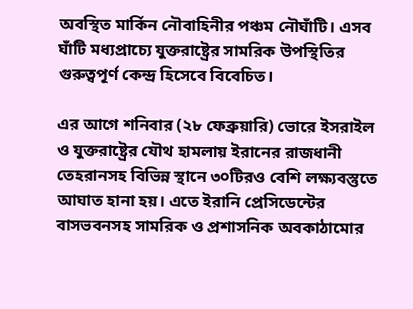অবস্থিত মার্কিন নৌবাহিনীর পঞ্চম নৌঘাঁটি। এসব ঘাঁটি মধ্যপ্রাচ্যে যুক্তরাষ্ট্রের সামরিক উপস্থিতির গুরুত্বপূর্ণ কেন্দ্র হিসেবে বিবেচিত।

এর আগে শনিবার (২৮ ফেব্রুয়ারি) ভোরে ইসরাইল ও যুক্তরাষ্ট্রের যৌথ হামলায় ইরানের রাজধানী তেহরানসহ বিভিন্ন স্থানে ৩০টিরও বেশি লক্ষ্যবস্তুতে আঘাত হানা হয়। এতে ইরানি প্রেসিডেন্টের বাসভবনসহ সামরিক ও প্রশাসনিক অবকাঠামোর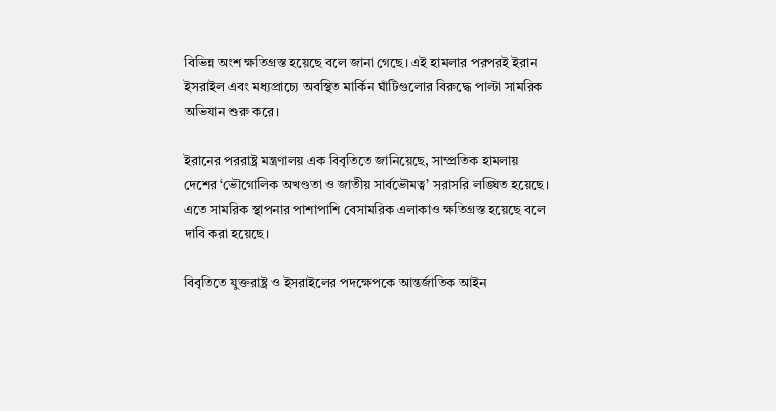বিভিন্ন অংশ ক্ষতিগ্রস্ত হয়েছে বলে জানা গেছে। এই হামলার পরপরই ইরান ইসরাইল এবং মধ্যপ্রাচ্যে অবস্থিত মার্কিন ঘাঁটিগুলোর বিরুদ্ধে পাল্টা সামরিক অভিযান শুরু করে।

ইরানের পররাষ্ট্র মন্ত্রণালয় এক বিবৃতিতে জানিয়েছে, সাম্প্রতিক হামলায় দেশের ‘ভৌগোলিক অখণ্ডতা ও জাতীয় সার্বভৌমত্ব’ সরাসরি লঙ্ঘিত হয়েছে। এতে সামরিক স্থাপনার পাশাপাশি বেসামরিক এলাকাও ক্ষতিগ্রস্ত হয়েছে বলে দাবি করা হয়েছে।

বিবৃতিতে যুক্তরাষ্ট্র ও ইসরাইলের পদক্ষেপকে আন্তর্জাতিক আইন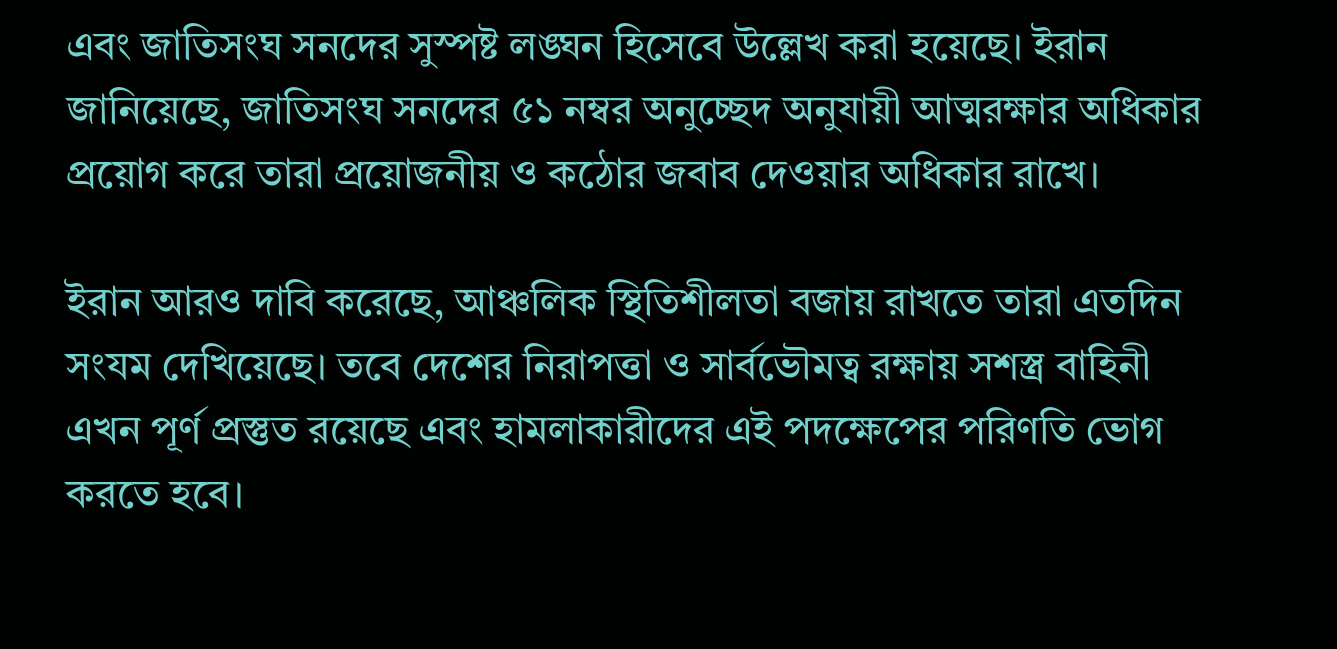এবং জাতিসংঘ সনদের সুস্পষ্ট লঙ্ঘন হিসেবে উল্লেখ করা হয়েছে। ইরান জানিয়েছে, জাতিসংঘ সনদের ৫১ নম্বর অনুচ্ছেদ অনুযায়ী আত্মরক্ষার অধিকার প্রয়োগ করে তারা প্রয়োজনীয় ও কঠোর জবাব দেওয়ার অধিকার রাখে।

ইরান আরও দাবি করেছে, আঞ্চলিক স্থিতিশীলতা বজায় রাখতে তারা এতদিন সংযম দেখিয়েছে। তবে দেশের নিরাপত্তা ও সার্বভৌমত্ব রক্ষায় সশস্ত্র বাহিনী এখন পূর্ণ প্রস্তুত রয়েছে এবং হামলাকারীদের এই পদক্ষেপের পরিণতি ভোগ করতে হবে।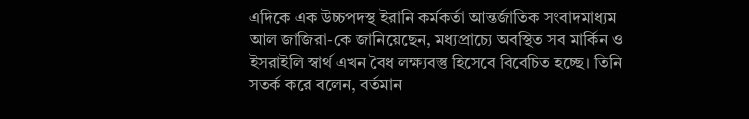এদিকে এক উচ্চপদস্থ ইরানি কর্মকর্তা আন্তর্জাতিক সংবাদমাধ্যম আল জাজিরা-কে জানিয়েছেন, মধ্যপ্রাচ্যে অবস্থিত সব মার্কিন ও ইসরাইলি স্বার্থ এখন বৈধ লক্ষ্যবস্তু হিসেবে বিবেচিত হচ্ছে। তিনি সতর্ক করে বলেন, বর্তমান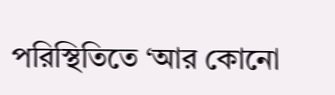পরিস্থিতিতে ‘আর কোনো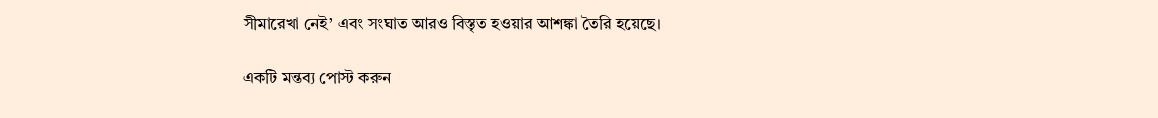সীমারেখা নেই’ এবং সংঘাত আরও বিস্তৃত হওয়ার আশঙ্কা তৈরি হয়েছে।

একটি মন্তব্য পোস্ট করুন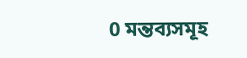0 মন্তব্যসমূহ